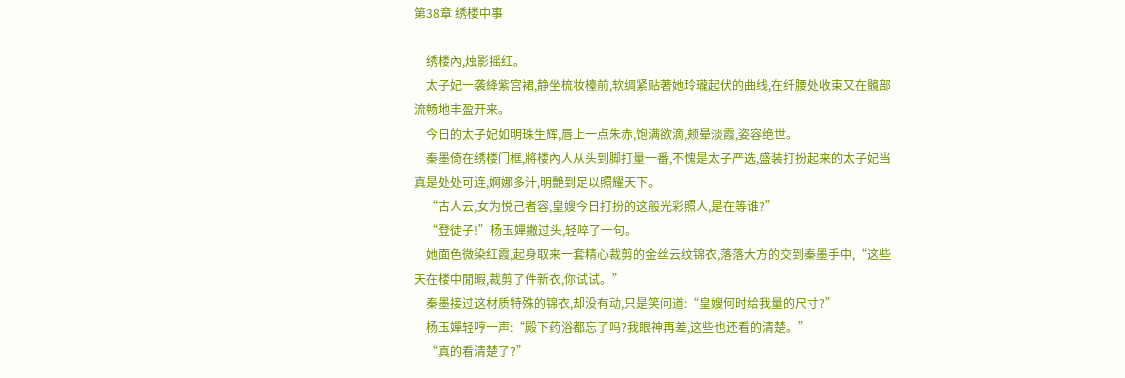第38章 绣楼中事

    绣楼內,烛影摇红。
    太子妃一袭絳紫宫裙,静坐梳妆檯前,软绸紧贴著她玲瓏起伏的曲线,在纤腰处收束又在髖部流畅地丰盈开来。
    今日的太子妃如明珠生辉,唇上一点朱赤,饱满欲滴,颊晕淡霞,姿容绝世。
    秦墨倚在绣楼门框,將楼內人从头到脚打量一番,不愧是太子严选,盛装打扮起来的太子妃当真是处处可连,婀娜多汁,明艷到足以照耀天下。
    “古人云,女为悦己者容,皇嫂今日打扮的这般光彩照人,是在等谁?”
    “登徒子!”杨玉嬋撇过头,轻啐了一句。
    她面色微染红霞,起身取来一套精心裁剪的金丝云纹锦衣,落落大方的交到秦墨手中,“这些天在楼中閒暇,裁剪了件新衣,你试试。”
    秦墨接过这材质特殊的锦衣,却没有动,只是笑问道:“皇嫂何时给我量的尺寸?”
    杨玉嬋轻哼一声:“殿下药浴都忘了吗?我眼神再差,这些也还看的清楚。”
    “真的看清楚了?”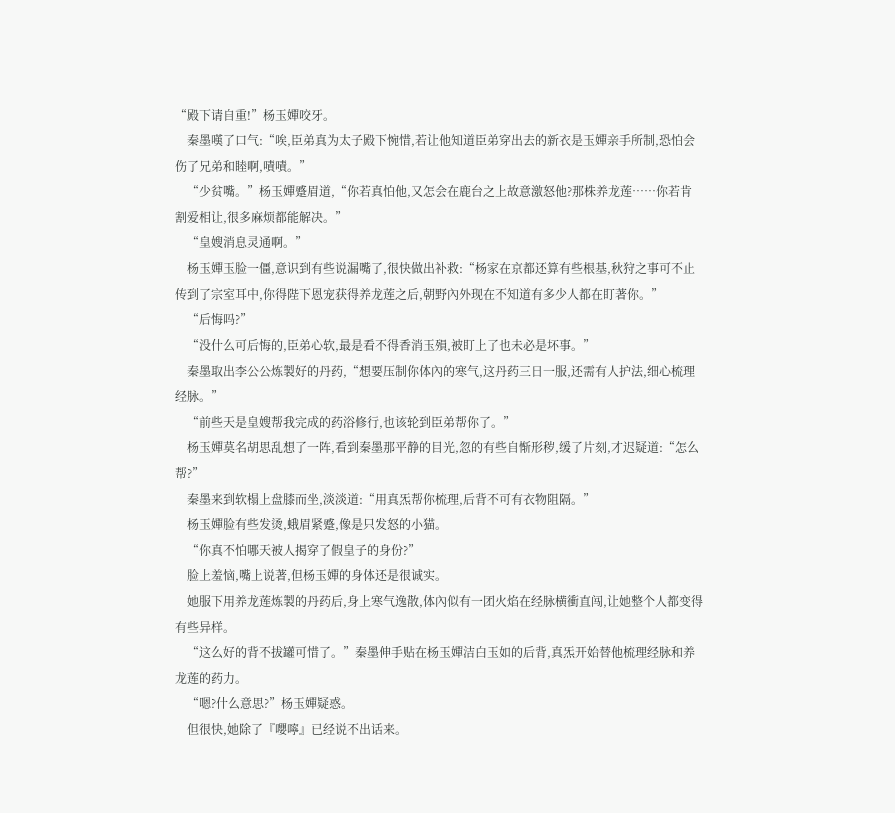“殿下请自重!”杨玉嬋咬牙。
    秦墨嘆了口气:“唉,臣弟真为太子殿下惋惜,若让他知道臣弟穿出去的新衣是玉嬋亲手所制,恐怕会伤了兄弟和睦啊,嘖嘖。”
    “少贫嘴。”杨玉嬋蹙眉道,“你若真怕他,又怎会在鹿台之上故意激怒他?那株养龙莲……你若肯割爱相让,很多麻烦都能解决。”
    “皇嫂消息灵通啊。”
    杨玉嬋玉脸一僵,意识到有些说漏嘴了,很快做出补救:“杨家在京都还算有些根基,秋狩之事可不止传到了宗室耳中,你得陛下恩宠获得养龙莲之后,朝野內外现在不知道有多少人都在盯著你。”
    “后悔吗?”
    “没什么可后悔的,臣弟心软,最是看不得香消玉殞,被盯上了也未必是坏事。”
    秦墨取出李公公炼製好的丹药,“想要压制你体內的寒气,这丹药三日一服,还需有人护法,细心梳理经脉。”
    “前些天是皇嫂帮我完成的药浴修行,也该轮到臣弟帮你了。”
    杨玉嬋莫名胡思乱想了一阵,看到秦墨那平静的目光,忽的有些自惭形秽,缓了片刻,才迟疑道:“怎么帮?”
    秦墨来到软榻上盘膝而坐,淡淡道:“用真炁帮你梳理,后背不可有衣物阻隔。”
    杨玉嬋脸有些发烫,蛾眉紧蹙,像是只发怒的小猫。
    “你真不怕哪天被人揭穿了假皇子的身份?”
    脸上羞恼,嘴上说著,但杨玉嬋的身体还是很诚实。
    她服下用养龙莲炼製的丹药后,身上寒气逸散,体內似有一团火焰在经脉横衝直闯,让她整个人都变得有些异样。
    “这么好的背不拔罐可惜了。”秦墨伸手贴在杨玉嬋洁白玉如的后背,真炁开始替他梳理经脉和养龙莲的药力。
    “嗯?什么意思?”杨玉嬋疑惑。
    但很快,她除了『嚶嚀』已经说不出话来。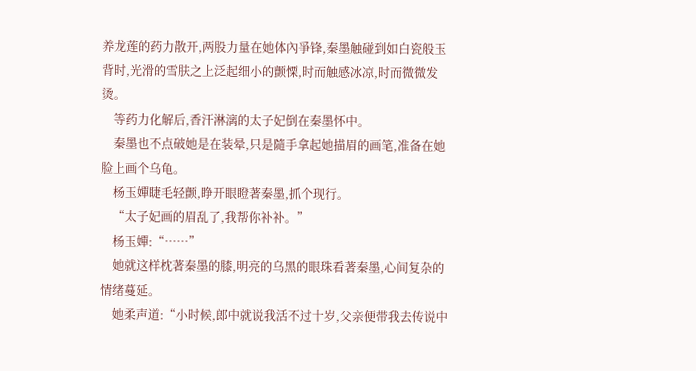养龙莲的药力散开,两股力量在她体內爭锋,秦墨触碰到如白瓷般玉背时,光滑的雪肤之上泛起细小的颤慄,时而触感冰凉,时而微微发烫。
    等药力化解后,香汗淋漓的太子妃倒在秦墨怀中。
    秦墨也不点破她是在装晕,只是隨手拿起她描眉的画笔,准备在她脸上画个乌龟。
    杨玉嬋睫毛轻颤,睁开眼瞪著秦墨,抓个现行。
    “太子妃画的眉乱了,我帮你补补。”
    杨玉嬋:“……”
    她就这样枕著秦墨的膝,明亮的乌黑的眼珠看著秦墨,心间复杂的情绪蔓延。
    她柔声道:“小时候,郎中就说我活不过十岁,父亲便带我去传说中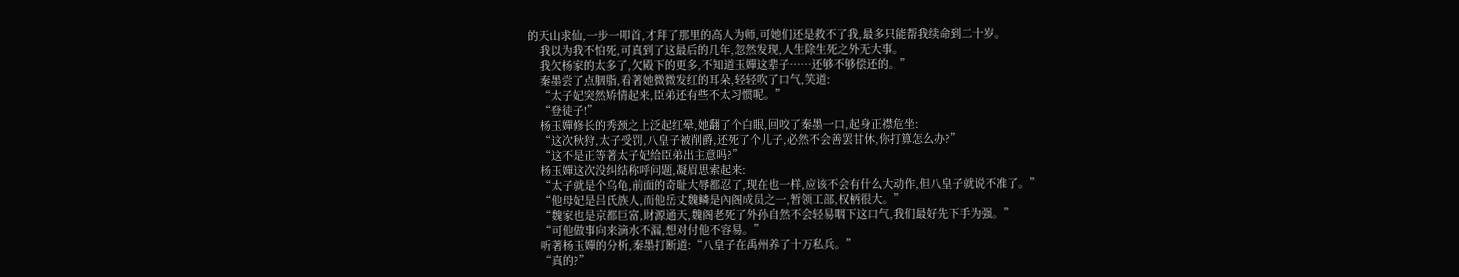的天山求仙,一步一叩首,才拜了那里的高人为师,可她们还是救不了我,最多只能帮我续命到二十岁。
    我以为我不怕死,可真到了这最后的几年,忽然发现,人生除生死之外无大事。
    我欠杨家的太多了,欠殿下的更多,不知道玉嬋这辈子……还够不够偿还的。”
    秦墨尝了点胭脂,看著她微微发红的耳朵,轻轻吹了口气,笑道:
    “太子妃突然矫情起来,臣弟还有些不太习惯呢。”
    “登徒子!”
    杨玉嬋修长的秀颈之上泛起红晕,她翻了个白眼,回咬了秦墨一口,起身正襟危坐:
    “这次秋狩,太子受罚,八皇子被削爵,还死了个儿子,必然不会善罢甘休,你打算怎么办?”
    “这不是正等著太子妃给臣弟出主意吗?”
    杨玉嬋这次没纠结称呼问题,凝眉思索起来:
    “太子就是个乌龟,前面的奇耻大辱都忍了,现在也一样,应该不会有什么大动作,但八皇子就说不准了。”
    “他母妃是吕氏族人,而他岳丈魏鳞是內阁成员之一,暂领工部,权柄很大。”
    “魏家也是京都巨富,財源通天,魏阁老死了外孙自然不会轻易咽下这口气,我们最好先下手为强。”
    “可他做事向来滴水不漏,想对付他不容易。”
    听著杨玉嬋的分析,秦墨打断道:“八皇子在禹州养了十万私兵。”
    “真的?”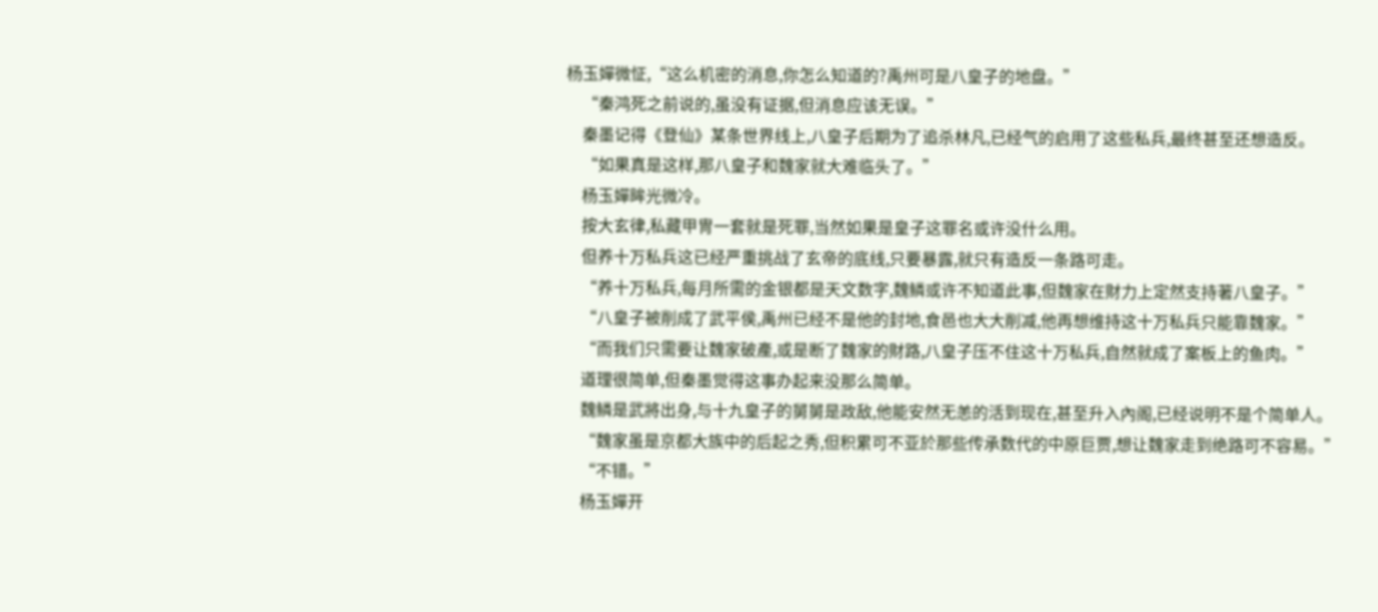杨玉嬋微怔,“这么机密的消息,你怎么知道的?禹州可是八皇子的地盘。”
    “秦鸿死之前说的,虽没有证据,但消息应该无误。”
    秦墨记得《登仙》某条世界线上,八皇子后期为了追杀林凡,已经气的启用了这些私兵,最终甚至还想造反。
    “如果真是这样,那八皇子和魏家就大难临头了。”
    杨玉嬋眸光微冷。
    按大玄律,私藏甲冑一套就是死罪,当然如果是皇子这罪名或许没什么用。
    但养十万私兵这已经严重挑战了玄帝的底线,只要暴露,就只有造反一条路可走。
    “养十万私兵,每月所需的金银都是天文数字,魏鳞或许不知道此事,但魏家在財力上定然支持著八皇子。”
    “八皇子被削成了武平侯,禹州已经不是他的封地,食邑也大大削减,他再想维持这十万私兵只能靠魏家。”
    “而我们只需要让魏家破產,或是断了魏家的財路,八皇子压不住这十万私兵,自然就成了案板上的鱼肉。”
    道理很简单,但秦墨觉得这事办起来没那么简单。
    魏鳞是武將出身,与十九皇子的舅舅是政敌,他能安然无恙的活到现在,甚至升入內阁,已经说明不是个简单人。
    “魏家虽是京都大族中的后起之秀,但积累可不亚於那些传承数代的中原巨贾,想让魏家走到绝路可不容易。”
    “不错。”
    杨玉嬋开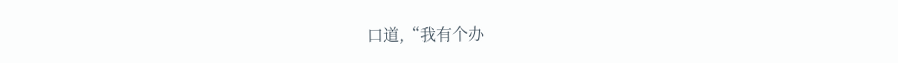口道,“我有个办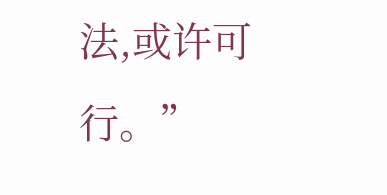法,或许可行。”